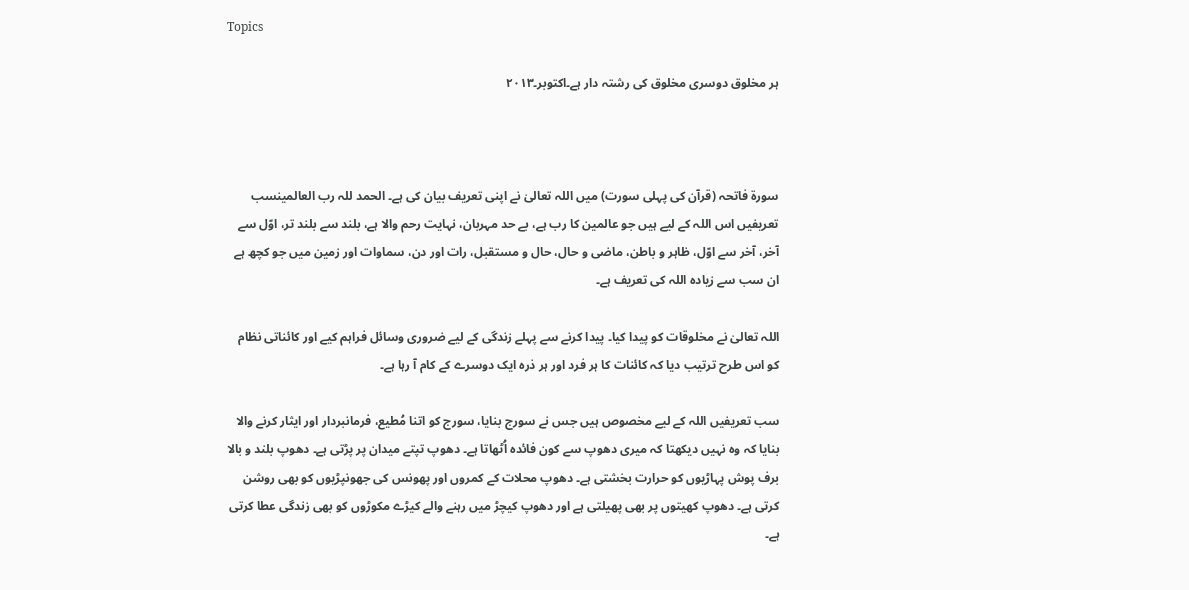Topics

ہر مخلوق دوسری مخلوق کی رشتہ دار ہے۔اکتوبر۔۲۰۱۳



سورۃ فاتحہ (قرآن کی پہلی سورت) میں اللہ تعالیٰ نے اپنی تعریف بیان کی ہے۔ الحمد للہ رب العالمینسب تعریفیں اس اللہ کے لیے ہیں جو عالمین کا رب ہے، بے حد مہربان، نہایت رحم والا ہے، بلند سے بلند تر، اوّل سے آخر، آخر سے اوّل، ظاہر و باطن، ماضی و حال، حال و مستقبل، رات اور دن، سماوات اور زمین میں جو کچھ ہے ان سب سے زیادہ اللہ کی تعریف ہے۔

اللہ تعالیٰ نے مخلوقات کو پیدا کیا۔ پیدا کرنے سے پہلے زندگی کے لیے ضروری وسائل فراہم کیے اور کائناتی نظام کو اس طرح ترتیب دیا کہ کائنات کا ہر فرد اور ہر ذرہ ایک دوسرے کے کام آ رہا ہے۔

سب تعریفیں اللہ کے لیے مخصوص ہیں جس نے سورج بنایا، سورج کو اتنا مُطیع، فرمانبردار اور ایثار کرنے والا بنایا کہ وہ نہیں دیکھتا کہ میری دھوپ سے کون فائدہ اُٹھاتا ہے۔ دھوپ تپتے میدان پر پڑتی ہے۔ دھوپ بلند و بالا برف پوش پہاڑیوں کو حرارت بخشتی ہے۔ دھوپ محلات کے کمروں اور پھونس کی جھونپڑیوں کو بھی روشن کرتی ہے۔ دھوپ کھیتوں پر بھی پھیلتی ہے اور دھوپ کیچڑ میں رہنے والے کیڑے مکوڑوں کو بھی زندگی عطا کرتی ہے۔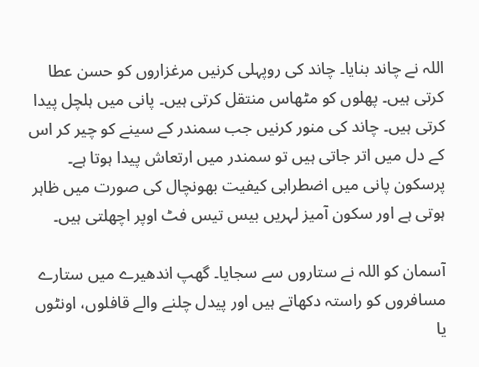اللہ نے چاند بنایا۔ چاند کی روپہلی کرنیں مرغزاروں کو حسن عطا کرتی ہیں۔ پھلوں کو مٹھاس منتقل کرتی ہیں۔ پانی میں ہلچل پیدا کرتی ہیں۔ چاند کی منور کرنیں جب سمندر کے سینے کو چیر کر اس کے دل میں اتر جاتی ہیں تو سمندر میں ارتعاش پیدا ہوتا ہے۔ پرسکون پانی میں اضطرابی کیفیت بھونچال کی صورت میں ظاہر ہوتی ہے اور سکون آمیز لہریں بیس تیس فٹ اوپر اچھلتی ہیں۔

آسمان کو اللہ نے ستاروں سے سجایا۔ گھپ اندھیرے میں ستارے مسافروں کو راستہ دکھاتے ہیں اور پیدل چلنے والے قافلوں، اونٹوں یا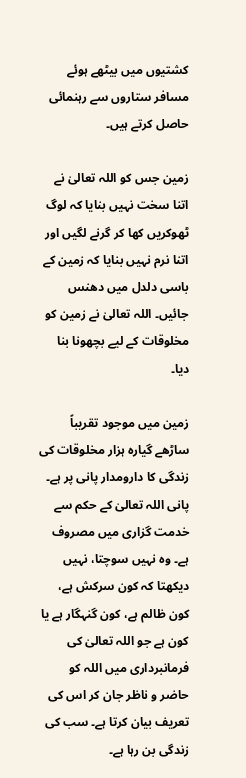کشتیوں میں بیٹھے ہوئے مسافر ستاروں سے رہنمائی حاصل کرتے ہیں۔

زمین جس کو اللہ تعالیٰ نے اتنا سخت نہیں بنایا کہ لوگ ٹھوکریں کھا کر گرنے لگیں اور اتنا نرم نہیں بنایا کہ زمین کے باسی دلدل میں دھنس جائیں۔ اللہ تعالیٰ نے زمین کو مخلوقات کے لیے بچھونا بنا دیا۔

زمین میں موجود تقریباً ساڑھے گیارہ ہزار مخلوقات کی زندگی کا دارومدار پانی پر ہے۔ پانی اللہ تعالیٰ کے حکم سے خدمت گزاری میں مصروف ہے۔ وہ نہیں سوچتا، نہیں دیکھتا کہ کون سرکش ہے، کون ظالم ہے، کون گنہگار ہے یا کون ہے جو اللہ تعالیٰ کی فرمانبرداری میں اللہ کو حاضر و ناظر جان کر اس کی تعریف بیان کرتا ہے۔ سب کی زندگی بن رہا ہے۔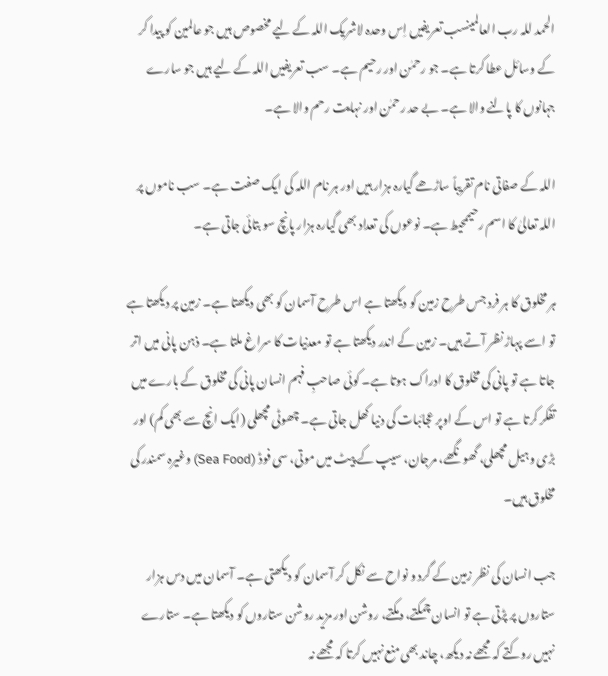الحمد للہ رب العالمینسب تعریفیں اِس وحدہ لاشریک اللہ کے لیے مخصوص ہیں جو عالمین کو پیدا کر کے وسائل عطا کرتا ہے۔ جو رحمٰن اور رحیم ہے۔ سب تعریفیں اللہ کے لیے ہیں جو سارے جہانوں کا پالنے والا ہے۔ بے حد رحمٰن اور نہایت رحم والا ہے۔

اللہ کے صفاتی نام تقریباً ساڑھے گیارہ ہزار ہیں اور ہر نام اللہ کی ایک صفت ہے۔ سب ناموں پر اللہ تعالیٰ کا اسم رحیممحیط ہے۔ نوعوں کی تعداد بھی گیارہ ہزار پانچ سو بتائی جاتی ہے۔

ہر مخلوق کا ہر فرد جس طرح زمین کو دیکھتا ہے اس طرح آسمان کو بھی دیکھتا ہے۔ زمین پر دیکھتا ہے تو اسے پہاڑ نظر آتے ہیں۔ زمین کے اندر دیکھتا ہے تو معدنیات کا سراغ ملتا ہے۔ ذہن پانی میں اتر جاتا ہے تو پانی کی مخلوق کا ادراک ہوتا ہے۔ کوئی صاحبِ فہم انسان پانی کی مخلوق کے بارے میں تفکر کرتا ہے تو اس کے اوپر عجائبات کی دنیا کھل جاتی ہے۔ چھوٹی مچھلی (ایک انچ سے بھی کم) اور بڑی وہیل مچھلی، گھونگھے، مرجان، سیپ کے پیٹ میں موتی، سی فوڈ (Sea Food) وغیرہ سمندر کی مخلوق ہیں۔

جب انسان کی نظر زمین کے گرد و نواح سے نکل کر آسمان کو دیکھتی ہے۔ آسمان میں دس ہزار ستاروں پر پڑتی ہے تو انسان چمکتے، دمکتے، روشن اور مزید روشن ستاروں کو دیکھتا ہے۔ ستارے نہیں روکتے کہ مجھے نہ دیکھ، چاند بھی منع نہیں کرتا کہ مجھے نہ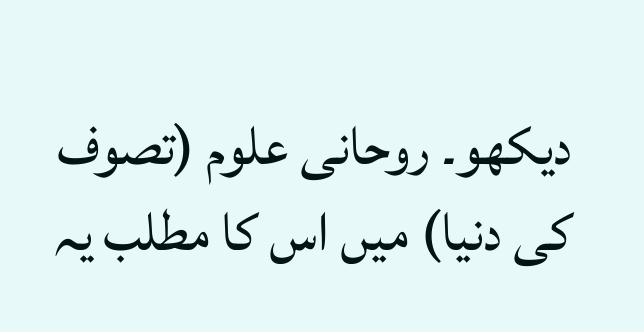دیکھو۔ روحانی علوم (تصوف کی دنیا) میں اس کا مطلب یہ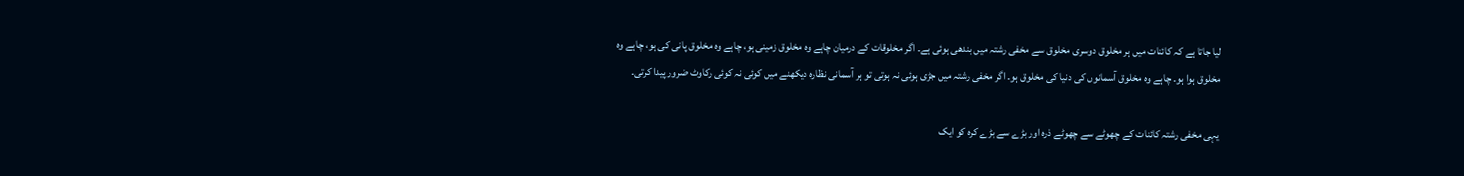لیا جاتا ہے کہ کائنات میں ہر مخلوق دوسری مخلوق سے مخفی رشتہ میں بندھی ہوئی ہے۔ اگر مخلوقات کے درمیان چاہے وہ مخلوق زمینی ہو، چاہے وہ مخلوق پانی کی ہو، چاہے وہ مخلوق ہوا ہو۔ چاہے وہ مخلوق آسمانوں کی دنیا کی مخلوق ہو۔ اگر مخفی رشتہ میں جڑی ہوئی نہ ہوتی تو ہر آسمانی نظارہ دیکھنے میں کوئی نہ کوئی رکاوٹ ضرور پیدا کرتی۔

یہی مخفی رشتہ کائنات کے چھوٹے سے چھوٹے ذرہ اور بڑے سے بڑے کرہ کو ایک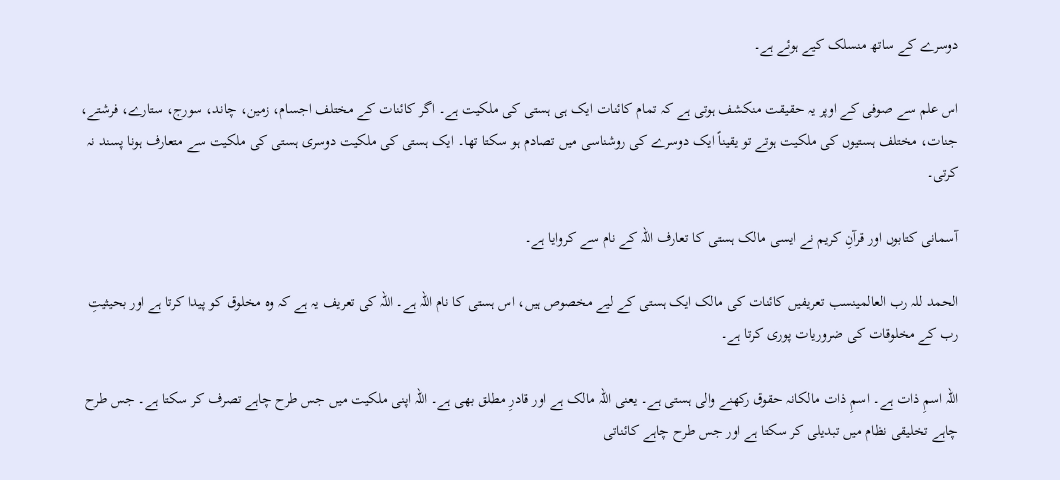دوسرے کے ساتھ منسلک کیے ہوئے ہے۔

اس علم سے صوفی کے اوپر یہ حقیقت منکشف ہوتی ہے کہ تمام کائنات ایک ہی ہستی کی ملکیت ہے۔ اگر کائنات کے مختلف اجسام، زمین، چاند، سورج، ستارے، فرشتے، جنات، مختلف ہستیوں کی ملکیت ہوتے تو یقیناً ایک دوسرے کی روشناسی میں تصادم ہو سکتا تھا۔ ایک ہستی کی ملکیت دوسری ہستی کی ملکیت سے متعارف ہونا پسند نہ کرتی۔

آسمانی کتابوں اور قرآنِ کریم نے ایسی مالک ہستی کا تعارف اللہ کے نام سے کروایا ہے۔

الحمد للہ رب العالمینسب تعریفیں کائنات کی مالک ایک ہستی کے لیے مخصوص ہیں، اس ہستی کا نام اللہ ہے۔ اللہ کی تعریف یہ ہے کہ وہ مخلوق کو پیدا کرتا ہے اور بحیثیتِ رب کے مخلوقات کی ضروریات پوری کرتا ہے۔

اللہ اسمِ ذات ہے۔ اسمِ ذات مالکانہ حقوق رکھنے والی ہستی ہے۔ یعنی اللہ مالک ہے اور قادرِ مطلق بھی ہے۔ اللہ اپنی ملکیت میں جس طرح چاہے تصرف کر سکتا ہے۔ جس طرح چاہے تخلیقی نظام میں تبدیلی کر سکتا ہے اور جس طرح چاہے کائناتی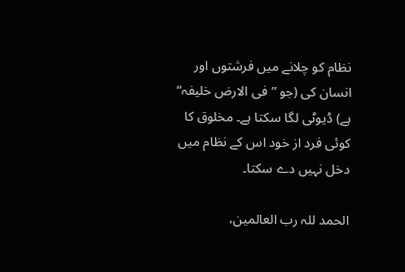نظام کو چلانے میں فرشتوں اور انسان کی (جو ”فی الارض خلیفہ“ ہے) ڈیوٹی لگا سکتا ہے۔ مخلوق کا کوئی فرد از خود اس کے نظام میں دخل نہیں دے سکتا۔

الحمد للہ رب العالمین،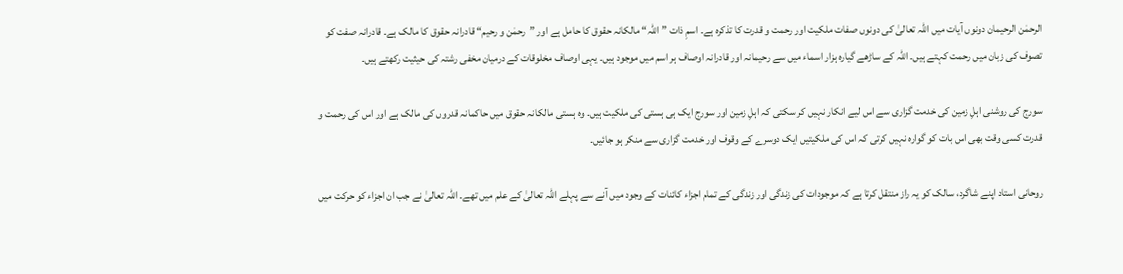الرحمٰن الرحیمان دونوں آیات میں اللہ تعالیٰ کی دونوں صفات ملکیت اور رحمت و قدرت کا تذکرہ ہے۔ اسمِ ذات ”اللہ“ مالکانہ حقوق کا حامل ہے اور ”رحمٰن و رحیم“ قادرانہ حقوق کا مالک ہے۔ قادرانہ صفت کو تصوف کی زبان میں رحمت کہتے ہیں۔ اللہ کے ساڑھے گیارہ ہزار اسماء میں سے رحیمانہ اور قادرانہ اوصاف ہر اسم میں موجود ہیں۔ یہی اوصاف مخلوقات کے درمیان مخفی رشتہ کی حیثیت رکھتے ہیں۔

سورج کی روشنی اہلِ زمین کی خدمت گزاری سے اس لیے انکار نہیں کر سکتی کہ اہلِ زمین اور سورج ایک ہی ہستی کی ملکیت ہیں۔ وہ ہستی مالکانہ حقوق میں حاکمانہ قدروں کی مالک ہے اور اس کی رحمت و قدرت کسی وقت بھی اس بات کو گوارہ نہیں کرتی کہ اس کی ملکیتیں ایک دوسرے کے وقوف اور خدمت گزاری سے منکر ہو جائیں۔

روحانی استاد اپنے شاگرد، سالک کو یہ راز منتقل کرتا ہے کہ موجودات کی زندگی اور زندگی کے تمام اجزاء کائنات کے وجود میں آنے سے پہلے اللہ تعالیٰ کے علم میں تھے۔ اللہ تعالیٰ نے جب ان اجزاء کو حرکت میں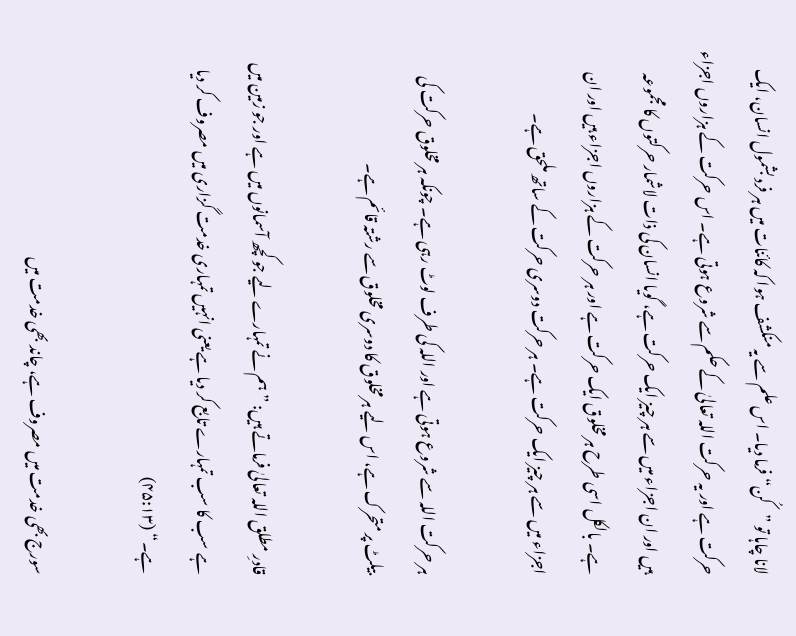لانا چاہا تو ”کُن“ فرما دیا۔ اس علم سے یہ منکشف ہوا کہ کائنات میں ہر فرد بشمول انسان، ایک حرکت ہے اور یہ حرکت اللہ تعالیٰ کے حکم سے شروع ہوتی ہے۔ اس حرکت کے ہزاروں اجزاء ہیں اور ان اجزاء میں سے ہر چیز ایک حرکت ہے، گویا انسان کی ذات لاشمار حرکتوں کا مجموعہ ہے۔ بالکل اسی طرح ہر مخلوق ایک حرکت ہے اور ہر حرکت کے ہزاروں اجزاء ہیں اور ان اجزاء میں سے ہر چیز ایک حرکت ہے۔ ہر حرکت دوسری حرکت کے ساتھ ملحق ہے۔

ہر حرکت اللہ سے شروع ہوتی ہے اور اللہ کی طرف لوٹ رہی ہے۔ چونکہ ہر مخلوق حرکت کی بیلٹ پر متحرک ہے، اس لیے ہر مخلوق کا دوسری مخلوق سے رشتہ قائم ہے۔

قادرِ مطلق اللہ تعالیٰ فرماتے ہیں: ”ہم نے تمہارے لیے جو کچھ آسمانوں میں ہے اور جو زمین میں ہے سب کا سب تمہارے تابع کر دیا ہے یعنی انہیں تمہاری خدمت گزاری میں مصروف کر دیا ہے۔“ (۴۵:۱۳)

سورج بھی خدمت میں مصروف ہے، چاند بھی خدمت میں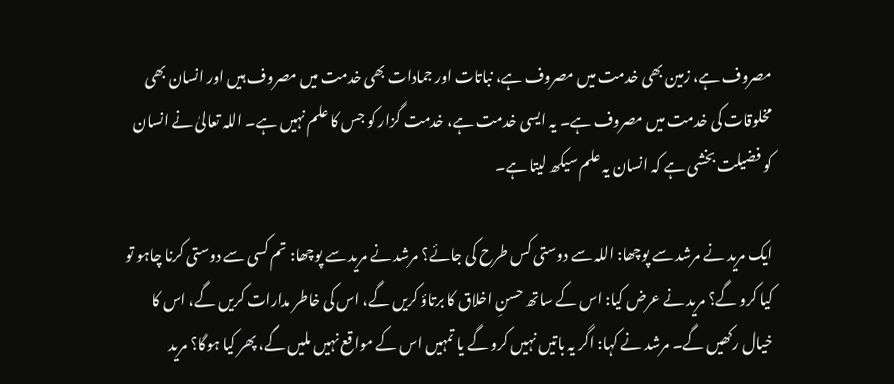مصروف ہے، زمین بھی خدمت میں مصروف ہے، نباتات اور جمادات بھی خدمت میں مصروف ہیں اور انسان بھی مخلوقات کی خدمت میں مصروف ہے۔ یہ ایسی خدمت ہے، خدمت گزار کو جس کا علم نہیں ہے۔ اللہ تعالیٰ نے انسان کو فضیلت بخشی ہے کہ انسان یہ علم سیکھ لیتا ہے۔

ایک مرید نے مرشد سے پوچھا: اللہ سے دوستی کس طرح کی جائے؟ مرشد نے مرید سے پوچھا: تم کسی سے دوستی کرنا چاہو تو کیا کرو گے؟ مرید نے عرض کیا: اس کے ساتھ حسنِ اخلاق کا برتاؤ کریں گے، اس کی خاطر مدارات کریں گے، اس کا خیال رکھیں گے۔ مرشد نے کہا: اگر یہ باتیں نہیں کرو گے یا تمہیں اس کے مواقع نہیں ملیں گے، پھر کیا ہوگا؟ مرید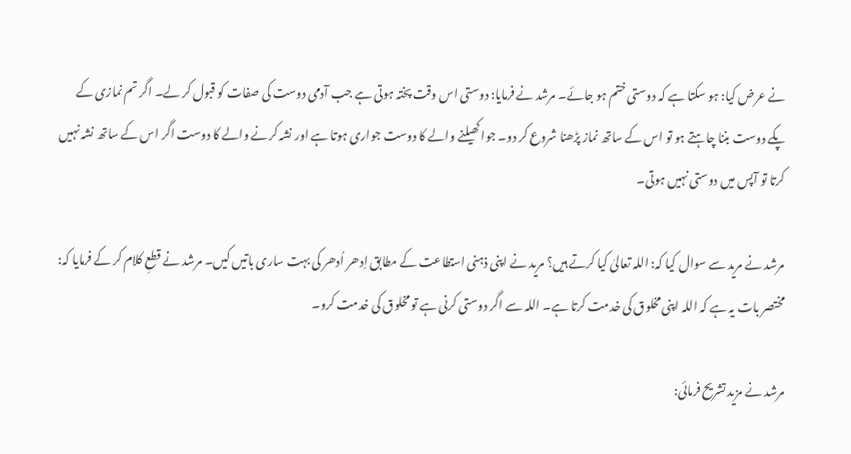نے عرض کیا: ہو سکتا ہے کہ دوستی ختم ہو جائے۔ مرشد نے فرمایا: دوستی اس وقت پختہ ہوتی ہے جب آدمی دوست کی صفات کو قبول کر لے۔ اگر تم نمازی کے پکے دوست بننا چاہتے ہو تو اس کے ساتھ نماز پڑھنا شروع کر دو۔ جوا کھیلنے والے کا دوست جواری ہوتا ہے اور نشہ کرنے والے کا دوست اگر اس کے ساتھ نشہ نہیں کرتا تو آپس میں دوستی نہیں ہوتی۔

مرشد نے مرید سے سوال کیا کہ: اللہ تعالیٰ کیا کرتے ہیں؟ مرید نے اپنی ذہنی استطاعت کے مطابق اِدھر اُدھر کی بہت ساری باتیں کیں۔ مرشد نے قطعِ کلام کر کے فرمایا کہ: مختصر بات یہ ہے کہ اللہ اپنی مخلوق کی خدمت کرتا ہے۔ اللہ سے اگر دوستی کرنی ہے تو مخلوق کی خدمت کرو۔

مرشد نے مزید تشریح فرمائی: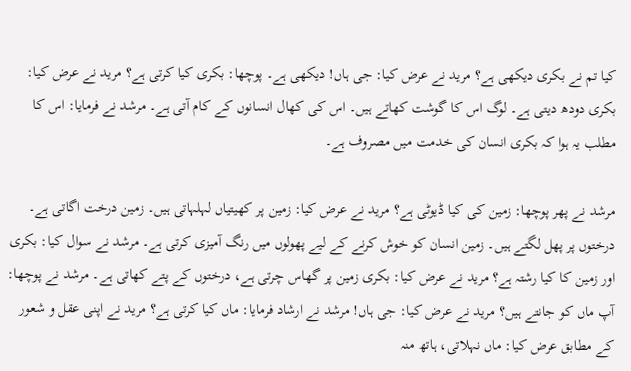کیا تم نے بکری دیکھی ہے؟ مرید نے عرض کیا: جی ہاں! دیکھی ہے۔ پوچھا: بکری کیا کرتی ہے؟ مرید نے عرض کیا: بکری دودھ دیتی ہے۔ لوگ اس کا گوشت کھاتے ہیں۔ اس کی کھال انسانوں کے کام آتی ہے۔ مرشد نے فرمایا: اس کا مطلب یہ ہوا کہ بکری انسان کی خدمت میں مصروف ہے۔

مرشد نے پھر پوچھا: زمین کی کیا ڈیوٹی ہے؟ مرید نے عرض کیا: زمین پر کھیتیاں لہلہاتی ہیں۔ زمین درخت اگاتی ہے۔ درختوں پر پھل لگتے ہیں۔ زمین انسان کو خوش کرنے کے لیے پھولوں میں رنگ آمیزی کرتی ہے۔ مرشد نے سوال کیا: بکری اور زمین کا کیا رشتہ ہے؟ مرید نے عرض کیا: بکری زمین پر گھاس چرتی ہے، درختوں کے پتے کھاتی ہے۔ مرشد نے پوچھا: آپ ماں کو جانتے ہیں؟ مرید نے عرض کیا: جی ہاں! مرشد نے ارشاد فرمایا: ماں کیا کرتی ہے؟ مرید نے اپنی عقل و شعور کے مطابق عرض کیا: ماں نہلاتی، ہاتھ منہ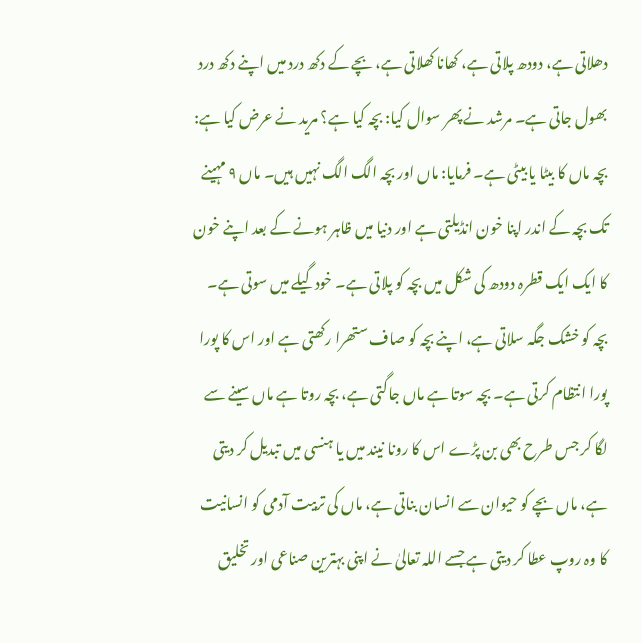دھلاتی ہے، دودھ پلاتی ہے، کھانا کھلاتی ہے، بچے کے دکھ درد میں اپنے دکھ درد بھول جاتی ہے۔ مرشد نے پھر سوال کیا: بچہ کیا ہے؟ مرید نے عرض کیا ہے: بچہ ماں کا بیٹا یا بیٹی ہے۔ فرمایا: ماں اور بچہ الگ الگ نہیں ہیں۔ ماں ۹ مہینے تک بچہ کے اندر اپنا خون انڈیلتی ہے اور دنیا میں ظاہر ہونے کے بعد اپنے خون کا ایک ایک قطرہ دودھ کی شکل میں بچہ کو پلاتی ہے۔ خود گیلے میں سوتی ہے۔ بچہ کو خشک جگہ سلاتی ہے، اپنے بچہ کو صاف ستھرا رکھتی ہے اور اس کا پورا پورا انتظام کرتی ہے۔ بچہ سوتا ہے ماں جاگتی ہے، بچہ روتا ہے ماں سینے سے لگا کر جس طرح بھی بن پڑے اس کا رونا نیند میں یا ہنسی میں تبدیل کر دیتی ہے، ماں بچے کو حیوان سے انسان بناتی ہے، ماں کی تربیت آدمی کو انسانیت کا وہ روپ عطا کر دیتی ہے جسے اللہ تعالیٰ نے اپنی بہترین صناعی اور تخلیق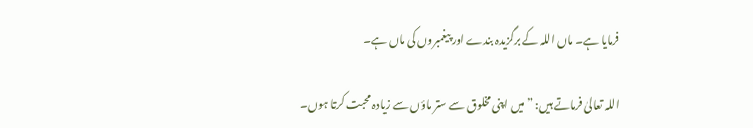فرمایا ہے۔ ماں اللہ کے برگزیدہ بندے اور پیغمبروں کی ماں ہے۔

اللہ تعالیٰ فرماتے ہیں: ”میں اپنی مخلوق سے ستر ماؤں سے زیادہ محبت کرتا ہوں۔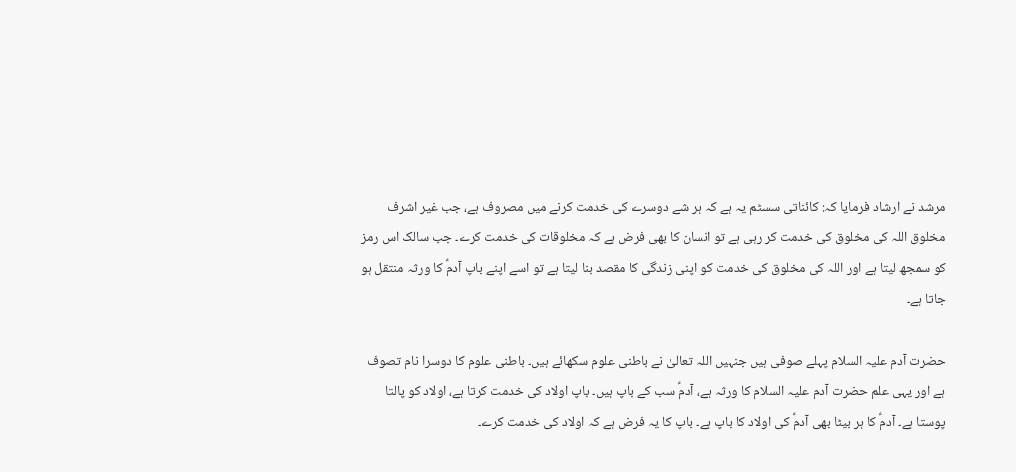مرشد نے ارشاد فرمایا کہ: کائناتی سسٹم یہ ہے کہ ہر شے دوسرے کی خدمت کرنے میں مصروف ہے، جب غیر اشرف مخلوق اللہ کی مخلوق کی خدمت کر رہی ہے تو انسان کا بھی فرض ہے کہ مخلوقات کی خدمت کرے۔ جب سالک اس رمز کو سمجھ لیتا ہے اور اللہ کی مخلوق کی خدمت کو اپنی زندگی کا مقصد بنا لیتا ہے تو اسے اپنے باپ آدمؑ کا ورثہ منتقل ہو جاتا ہے۔

حضرت آدم علیہ السلام پہلے صوفی ہیں جنہیں اللہ تعالیٰ نے باطنی علوم سکھائے ہیں۔ باطنی علوم کا دوسرا نام تصوف ہے اور یہی علم حضرت آدم علیہ السلام کا ورثہ ہے، آدمؑ سب کے باپ ہیں۔ باپ اولاد کی خدمت کرتا ہے، اولاد کو پالتا پوستا ہے۔ آدمؑ کا ہر بیٹا بھی آدمؑ کی اولاد کا باپ ہے۔ باپ کا یہ فرض ہے کہ اولاد کی خدمت کرے۔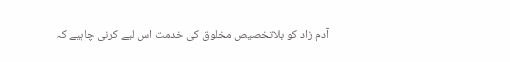آدم زاد کو بلاتخصیص مخلوق کی خدمت اس لیے کرنی چاہیے کہ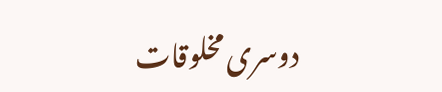دوسری مخلوقات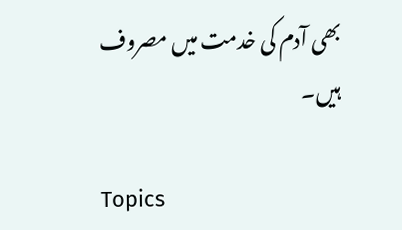بھی آدم کی خدمت میں مصروف ہیں۔

Topics